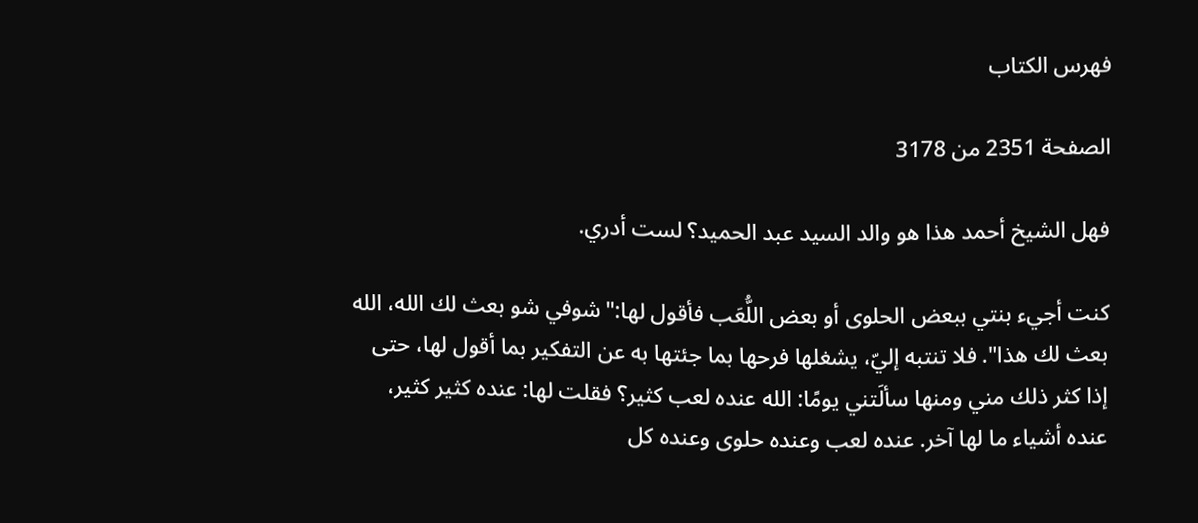فهرس الكتاب

الصفحة 2351 من 3178

فهل الشيخ أحمد هذا هو والد السيد عبد الحميد؟ لست أدري.

كنت أجيء بنتي ببعض الحلوى أو بعض اللُّعَب فأقول لها:"شوفي شو بعث لك الله، الله بعث لك هذا". فلا تنتبه إليّ، يشغلها فرحها بما جئتها به عن التفكير بما أقول لها، حتى إذا كثر ذلك مني ومنها سألَتني يومًا: الله عنده لعب كثير؟ فقلت لها: عنده كثير كثير، عنده أشياء ما لها آخر. عنده لعب وعنده حلوى وعنده كل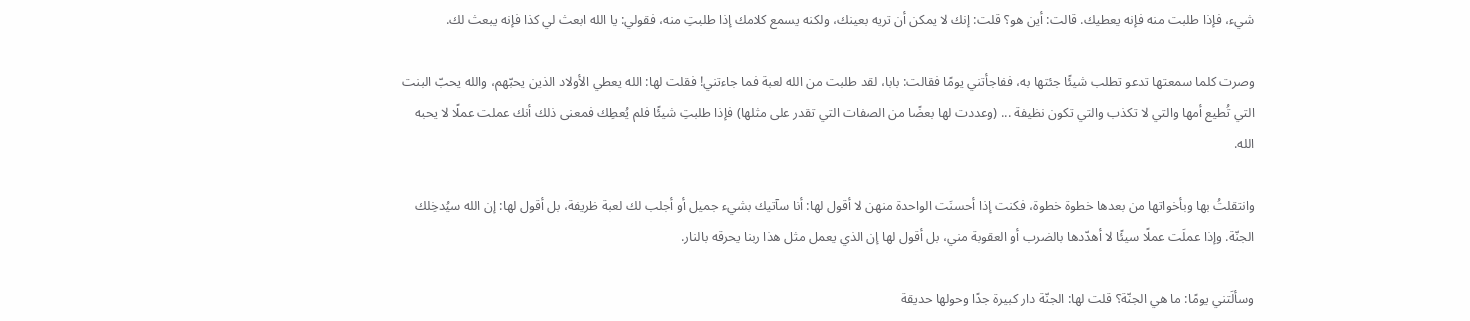شيء، فإذا طلبت منه فإنه يعطيك. قالت: أين هو؟ قلت: إنك لا يمكن أن تريه بعينك، ولكنه يسمع كلامك إذا طلبتِ منه، فقولي: يا الله ابعث لي كذا فإنه يبعث لك.

وصرت كلما سمعتها تدعو تطلب شيئًا جئتها به، ففاجأتني يومًا فقالت: بابا، لقد طلبت من الله لعبة فما جاءتني! فقلت لها: الله يعطي الأولاد الذين يحبّهم، والله يحبّ البنت التي تُطيع أمها والتي لا تكذب والتي تكون نظيفة ... (وعددت لها بعضًا من الصفات التي تقدر على مثلها) فإذا طلبتِ شيئًا فلم يُعطِك فمعنى ذلك أنك عملت عملًا لا يحبه الله.

وانتقلتُ بها وبأخواتها من بعدها خطوة خطوة، فكنت إذا أحسنَت الواحدة منهن لا أقول لها: أنا سآتيك بشيء جميل أو أجلب لك لعبة ظريفة، بل أقول لها: إن الله سيُدخِلك الجنّة. وإذا عملَت عملًا سيئًا لا أهدّدها بالضرب أو العقوبة مني، بل أقول لها إن الذي يعمل مثل هذا ربنا يحرقه بالنار.

وسألَتني يومًا: ما هي الجنّة؟ قلت لها: الجنّة دار كبيرة جدًا وحولها حديقة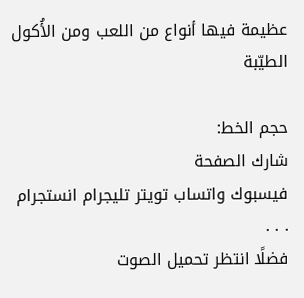عظيمة فيها أنواع من اللعب ومن الأُكول الطيّبة

حجم الخط:
شارك الصفحة
فيسبوك واتساب تويتر تليجرام انستجرام
. . .
فضلًا انتظر تحميل الصوت